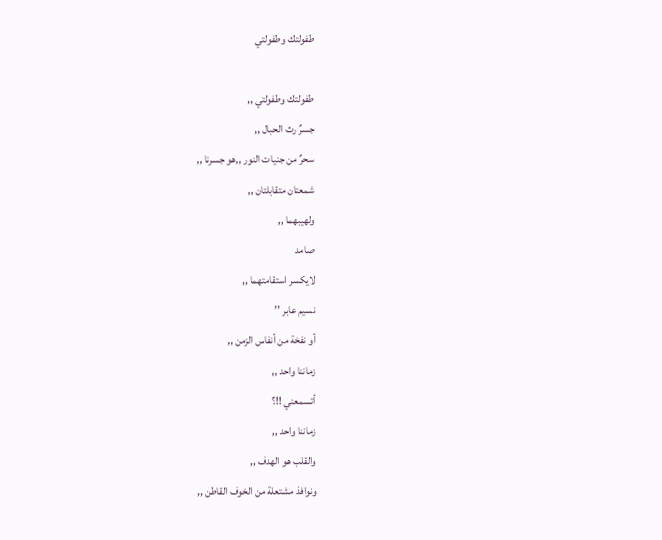طفولتك وطفولتي

طفولتك وطفولتي ,,
جسرٌ رث الحبال ,,
سحرٌ من جنيات النور ,,هو جسرنا ,,
شمعتان متقابلتان ,,
ولهيبهما ,,
صامد
لايكسر استقامتهما ,,
نسيم عابر ’’
أو نفخة من أنفاس الزمن ,,
زماننا واحد ,,
أتسمعني !!؟
زماننا واحد ,,
والقلب هو الهدف ,,
ونوافذ مشتعلة من الخوف القاطن ,,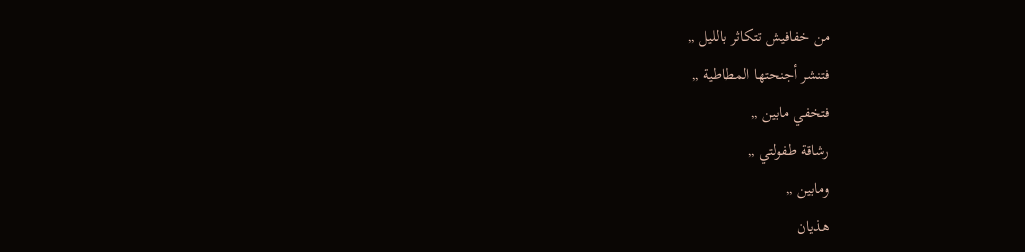من خفافيش تتكاثر بالليل ,,
فتنشر أجنحتها المطاطية ,,
فتخفي مابين ,,
رشاقة طفولتي ,,
ومابين ,,
هذيان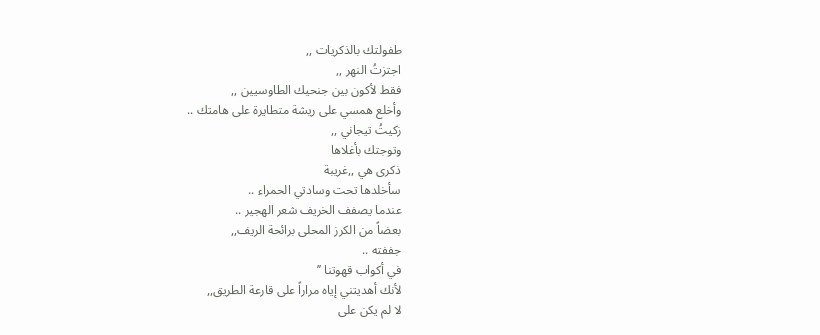طفولتك بالذكريات ,,
اجتزتُ النهر ,,
فقط لأكون بين جنحيك الطاوسيين ,,
وأخلع همسي على ريشة متطايرة على هامتك ..
زكيتُ تيجاني ,,
وتوجتك بأغلاها
ذكرى هي ,,غريبة
سأخلدها تحت وسادتي الحمراء ..
عندما يصفف الخريف شعر الهجير ..
بعضاً من الكرز المحلى برائحة الريف,,
جففته ..
في أكواب قهوتنا ’’
لأنك أهديتني إياه مراراً على قارعة الطريق,,
لا لم يكن على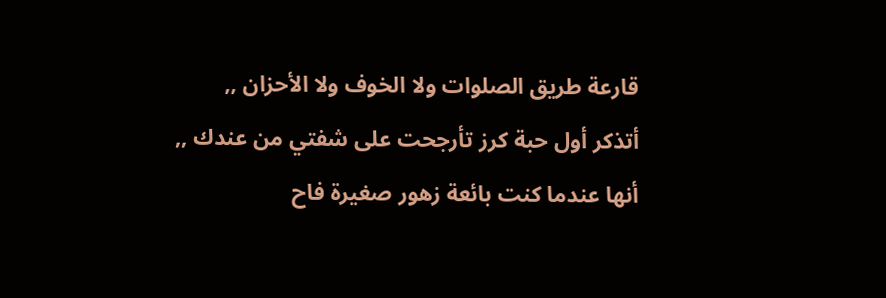قارعة طريق الصلوات ولا الخوف ولا الأحزان ,,
أتذكر أول حبة كرز تأرجحت على شفتي من عندك ,,
أنها عندما كنت بائعة زهور صغيرة فاح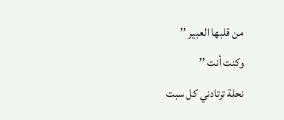من قلبها العبير ’’
وكنت أنت ’’
نحلة ترتادني كل سبت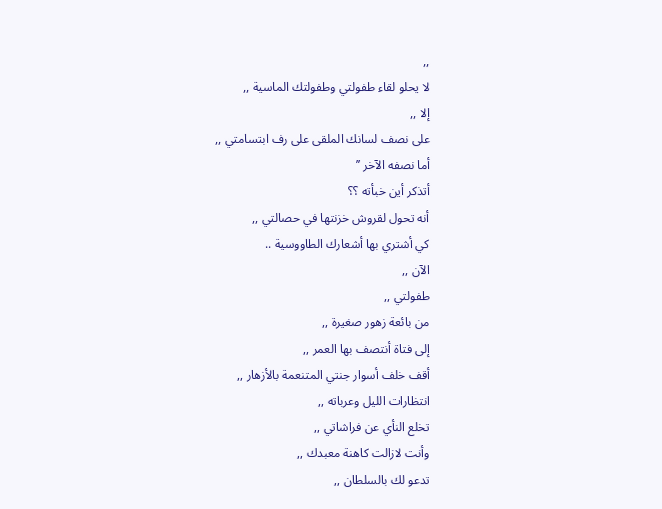,,
لا يحلو لقاء طفولتي وطفولتك الماسية ,,
إلا ,,
على نصف لسانك الملقى على رف ابتسامتي ,,
أما نصفه الآخر ’’
أتذكر أين خبأته ؟؟
أنه تحول لقروش خزنتها في حصالتي ,,
كي أشتري بها أشعارك الطاووسية ..
الآن ,,
طفولتي ,,
من بائعة زهور صغيرة ,,
إلى فتاة أنتصف بها العمر ,,
أقف خلف أسوار جنتي المتنعمة بالأزهار ,,
انتظارات الليل وعرباته ,,
تخلع النأي عن فراشاتي ,,
وأنت لازالت كاهنة معبدك ,,
تدعو لك بالسلطان ,,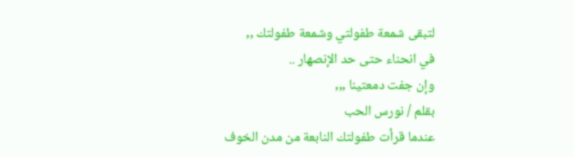لتبقى شمعة طفولتي وشمعة طفولتك ,,
في انحناء حتى حد الإنصهار ..
وإن جفت دمعتينا ,,,
بقلم / نورس الحب
عندما قرأت طفولتك النابعة من مدن الخوف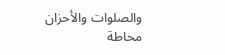والصلوات والأحزان
محاطة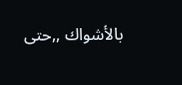بالأشواك ,,حتى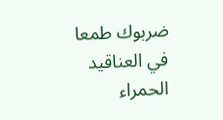ضربوك طمعا في العناقيد الحمراء